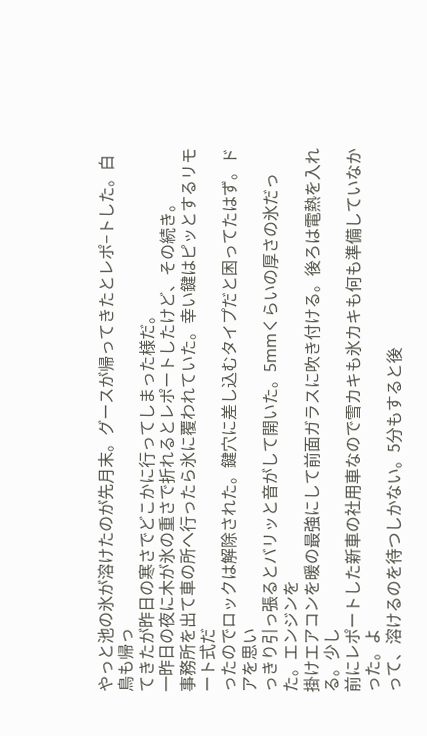やっと池の氷が溶けたのが先月末。グースが帰ってきたとレポ−トした。白鳥も帰っ
てきたが昨日の寒さでどこかに行ってしまった様だ。
一昨日の夜に木が氷の重さで折れるとレポートしたけど、その続き。
事務所を出て車の所へ行ったら氷に覆われていた。幸い鍵はピッとするリモート式だ
ったのでロックは解除された。鍵穴に差し込むタイプだと困ってたはず。ドアを思い
っきり引っ張るとバリッと音がして開いた。5mmくらいの厚さの氷だった。エンジンを
掛けエアコンを暖の最強にして前面ガラスに吹き付ける。後ろは電熱を入れる。少し
前にレポートした新車の社用車なので雪カキも氷カキも何も準備していなかった。よ
って、溶けるのを待つしかない。5分もすると後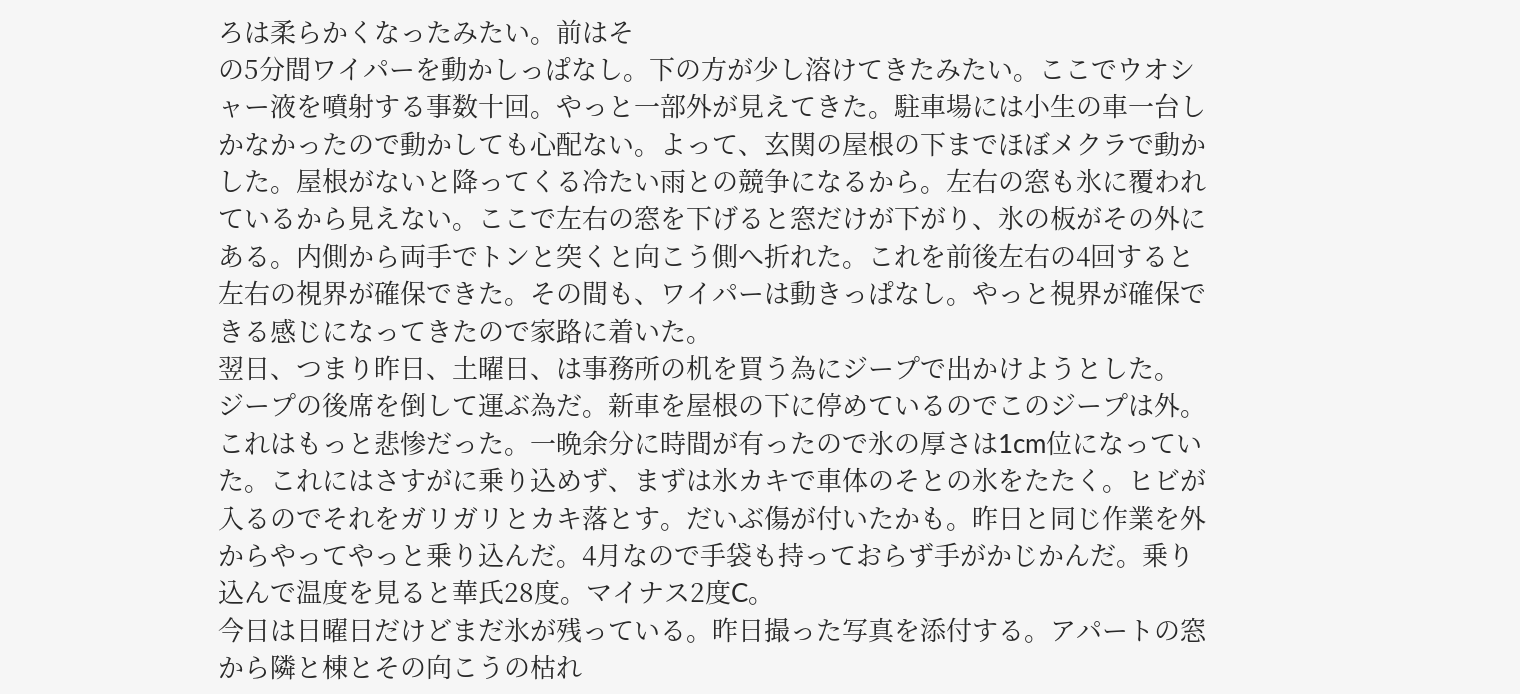ろは柔らかくなったみたい。前はそ
の5分間ワイパーを動かしっぱなし。下の方が少し溶けてきたみたい。ここでウオシ
ャー液を噴射する事数十回。やっと一部外が見えてきた。駐車場には小生の車一台し
かなかったので動かしても心配ない。よって、玄関の屋根の下までほぼメクラで動か
した。屋根がないと降ってくる冷たい雨との競争になるから。左右の窓も氷に覆われ
ているから見えない。ここで左右の窓を下げると窓だけが下がり、氷の板がその外に
ある。内側から両手でトンと突くと向こう側へ折れた。これを前後左右の4回すると
左右の視界が確保できた。その間も、ワイパーは動きっぱなし。やっと視界が確保で
きる感じになってきたので家路に着いた。
翌日、つまり昨日、土曜日、は事務所の机を買う為にジープで出かけようとした。
ジープの後席を倒して運ぶ為だ。新車を屋根の下に停めているのでこのジープは外。
これはもっと悲惨だった。一晩余分に時間が有ったので氷の厚さは1cm位になってい
た。これにはさすがに乗り込めず、まずは氷カキで車体のそとの氷をたたく。ヒビが
入るのでそれをガリガリとカキ落とす。だいぶ傷が付いたかも。昨日と同じ作業を外
からやってやっと乗り込んだ。4月なので手袋も持っておらず手がかじかんだ。乗り
込んで温度を見ると華氏28度。マイナス2度C。
今日は日曜日だけどまだ氷が残っている。昨日撮った写真を添付する。アパートの窓
から隣と棟とその向こうの枯れ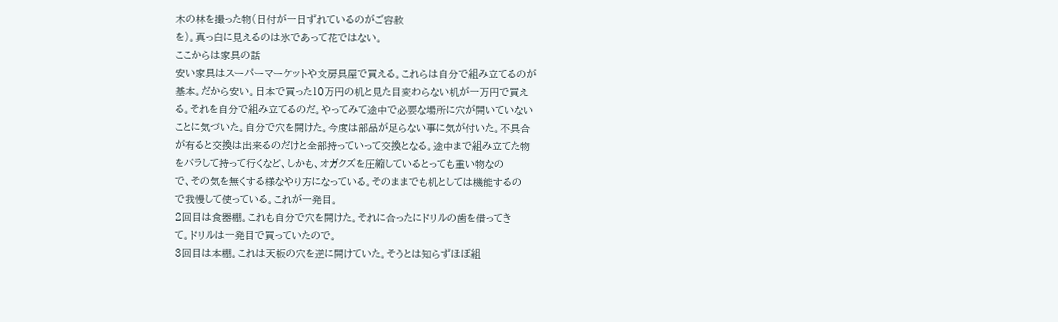木の林を撮った物(日付が一日ずれているのがご容赦
を)。真っ白に見えるのは氷であって花ではない。
ここからは家具の話
安い家具はスーパーマーケットや文房具屋で買える。これらは自分で組み立てるのが
基本。だから安い。日本で買った10万円の机と見た目変わらない机が一万円で買え
る。それを自分で組み立てるのだ。やってみて途中で必要な場所に穴が開いていない
ことに気づいた。自分で穴を開けた。今度は部品が足らない事に気が付いた。不具合
が有ると交換は出来るのだけと全部持っていって交換となる。途中まで組み立てた物
をバラして持って行くなど、しかも、オガクズを圧縮しているとっても重い物なの
で、その気を無くする様なやり方になっている。そのままでも机としては機能するの
で我慢して使っている。これが一発目。
2回目は食器棚。これも自分で穴を開けた。それに合ったにドリルの歯を借ってき
て。ドリルは一発目で買っていたので。
3回目は本棚。これは天板の穴を逆に開けていた。そうとは知らずほぼ組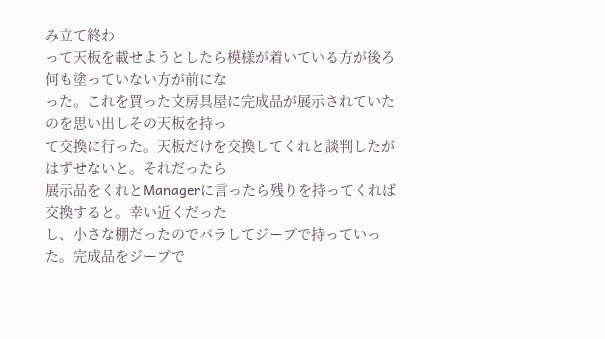み立て終わ
って天板を載せようとしたら模様が着いている方が後ろ何も塗っていない方が前にな
った。これを買った文房具屋に完成品が展示されていたのを思い出しその天板を持っ
て交換に行った。天板だけを交換してくれと談判したがはずせないと。それだったら
展示品をくれとManagerに言ったら残りを持ってくれば交換すると。幸い近くだった
し、小さな棚だったのでバラしてジープで持っていった。完成品をジープで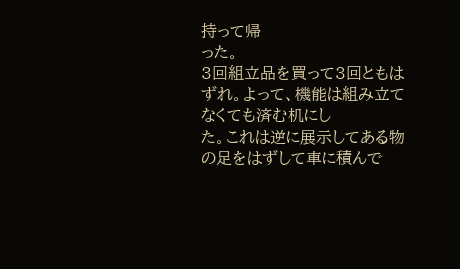持って帰
った。
3回組立品を買って3回ともはずれ。よって、機能は組み立てなくても済む机にし
た。これは逆に展示してある物の足をはずして車に積んで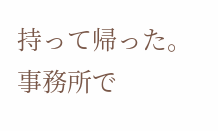持って帰った。事務所で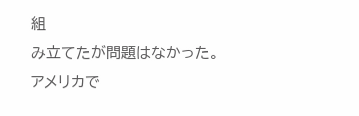組
み立てたが問題はなかった。
アメリカで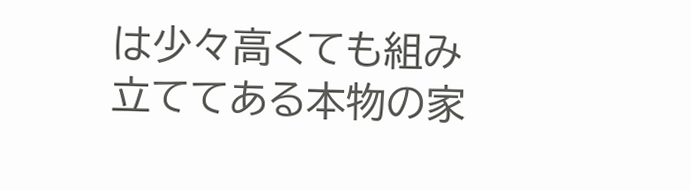は少々高くても組み立ててある本物の家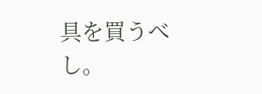具を買うべし。